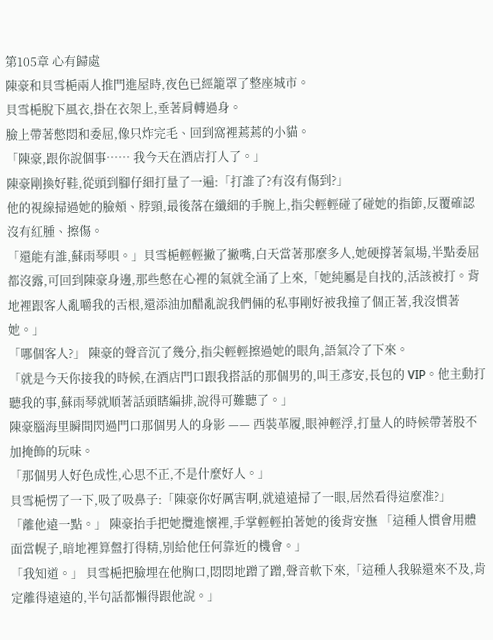第105章 心有歸處
陳豪和貝雪梔兩人推門進屋時,夜色已經籠罩了整座城市。
貝雪梔脫下風衣,掛在衣架上,垂著肩轉過身。
臉上帶著憋悶和委屈,像只炸完毛、回到窩裡蔫蔫的小貓。
「陳豪,跟你說個事…… 我今天在酒店打人了。」
陳豪剛換好鞋,從頭到腳仔細打量了一遍:「打誰了?有沒有傷到?」
他的視線掃過她的臉頰、脖頸,最後落在纖細的手腕上,指尖輕輕碰了碰她的指節,反覆確認沒有紅腫、擦傷。
「還能有誰,蘇雨琴唄。」貝雪梔輕輕撇了撇嘴,白天當著那麼多人,她硬撐著氣場,半點委屈都沒露,可回到陳豪身邊,那些憋在心裡的氣就全涌了上來,「她純屬是自找的,活該被打。背地裡跟客人亂嚼我的舌根,還添油加醋亂說我們倆的私事剛好被我撞了個正著,我沒慣著她。」
「哪個客人?」 陳豪的聲音沉了幾分,指尖輕輕擦過她的眼角,語氣冷了下來。
「就是今天你接我的時候,在酒店門口跟我搭話的那個男的,叫王彥安,長包的 VIP。他主動打聽我的事,蘇雨琴就順著話頭瞎編排,說得可難聽了。」
陳豪腦海里瞬間閃過門口那個男人的身影 —— 西裝革履,眼神輕浮,打量人的時候帶著股不加掩飾的玩味。
「那個男人好色成性,心思不正,不是什麼好人。」
貝雪梔愣了一下,吸了吸鼻子:「陳豪你好厲害啊,就遠遠掃了一眼,居然看得這麼准?」
「離他遠一點。」 陳豪抬手把她攬進懷裡,手掌輕輕拍著她的後背安撫 「這種人慣會用體面當幌子,暗地裡算盤打得精,別給他任何靠近的機會。」
「我知道。」 貝雪梔把臉埋在他胸口,悶悶地蹭了蹭,聲音軟下來,「這種人我躲還來不及,肯定離得遠遠的,半句話都懶得跟他說。」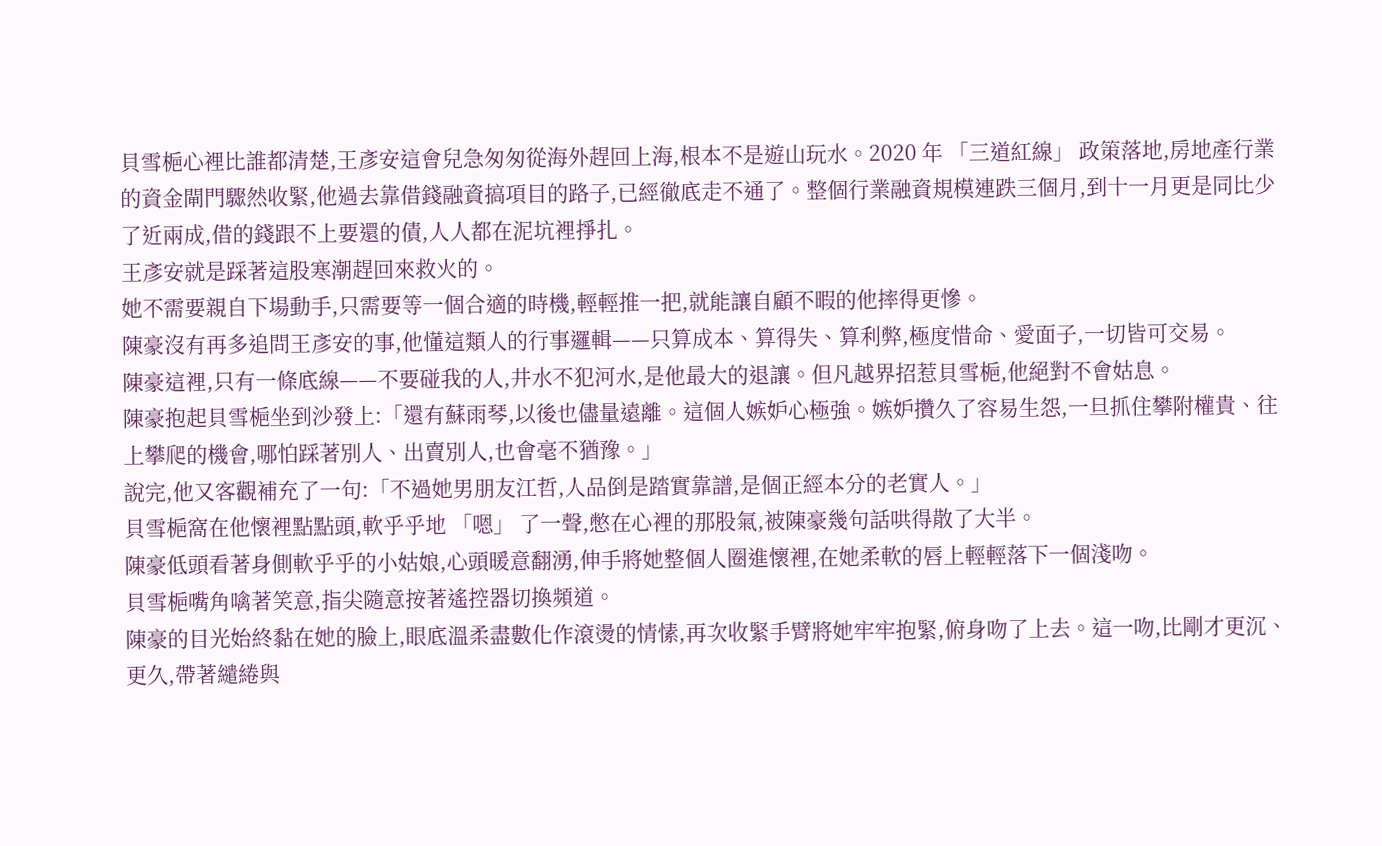貝雪梔心裡比誰都清楚,王彥安這會兒急匆匆從海外趕回上海,根本不是遊山玩水。2020 年 「三道紅線」 政策落地,房地產行業的資金閘門驟然收緊,他過去靠借錢融資搞項目的路子,已經徹底走不通了。整個行業融資規模連跌三個月,到十一月更是同比少了近兩成,借的錢跟不上要還的債,人人都在泥坑裡掙扎。
王彥安就是踩著這股寒潮趕回來救火的。
她不需要親自下場動手,只需要等一個合適的時機,輕輕推一把,就能讓自顧不暇的他摔得更慘。
陳豪沒有再多追問王彥安的事,他懂這類人的行事邏輯——只算成本、算得失、算利弊,極度惜命、愛面子,一切皆可交易。
陳豪這裡,只有一條底線——不要碰我的人,井水不犯河水,是他最大的退讓。但凡越界招惹貝雪梔,他絕對不會姑息。
陳豪抱起貝雪梔坐到沙發上:「還有蘇雨琴,以後也儘量遠離。這個人嫉妒心極強。嫉妒攢久了容易生怨,一旦抓住攀附權貴、往上攀爬的機會,哪怕踩著別人、出賣別人,也會毫不猶豫。」
說完,他又客觀補充了一句:「不過她男朋友江哲,人品倒是踏實靠譜,是個正經本分的老實人。」
貝雪梔窩在他懷裡點點頭,軟乎乎地 「嗯」 了一聲,憋在心裡的那股氣,被陳豪幾句話哄得散了大半。
陳豪低頭看著身側軟乎乎的小姑娘,心頭暖意翻湧,伸手將她整個人圈進懷裡,在她柔軟的唇上輕輕落下一個淺吻。
貝雪梔嘴角噙著笑意,指尖隨意按著遙控器切換頻道。
陳豪的目光始終黏在她的臉上,眼底溫柔盡數化作滾燙的情愫,再次收緊手臂將她牢牢抱緊,俯身吻了上去。這一吻,比剛才更沉、更久,帶著繾綣與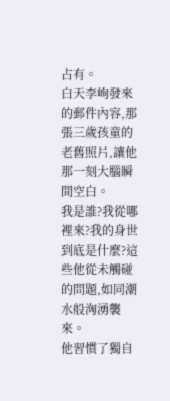占有。
白天李峋發來的郵件內容,那張三歲孩童的老舊照片,讓他那一刻大腦瞬間空白。
我是誰?我從哪裡來?我的身世到底是什麼?這些他從未觸碰的問題,如同潮水般洶湧襲來。
他習慣了獨自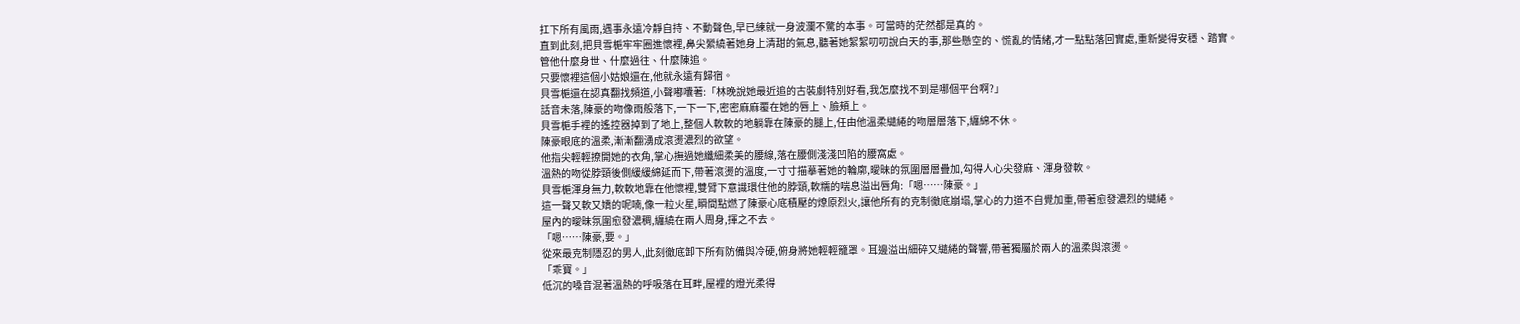扛下所有風雨,遇事永遠冷靜自持、不動聲色,早已練就一身波瀾不驚的本事。可當時的茫然都是真的。
直到此刻,把貝雪梔牢牢圈進懷裡,鼻尖縈繞著她身上清甜的氣息,聽著她絮絮叨叨說白天的事,那些懸空的、慌亂的情緒,才一點點落回實處,重新變得安穩、踏實。
管他什麼身世、什麼過往、什麼陳追。
只要懷裡這個小姑娘還在,他就永遠有歸宿。
貝雪梔還在認真翻找頻道,小聲嘟囔著:「林晚說她最近追的古裝劇特別好看,我怎麼找不到是哪個平台啊?」
話音未落,陳豪的吻像雨般落下,一下一下,密密麻麻覆在她的唇上、臉頰上。
貝雪梔手裡的遙控器掉到了地上,整個人軟軟的地躺靠在陳豪的腿上,任由他溫柔繾綣的吻層層落下,纏綿不休。
陳豪眼底的溫柔,漸漸翻湧成滾燙濃烈的欲望。
他指尖輕輕撩開她的衣角,掌心撫過她纖細柔美的腰線,落在腰側淺淺凹陷的腰窩處。
溫熱的吻從脖頸後側緩緩綿延而下,帶著滾燙的溫度,一寸寸描摹著她的輪廓,曖昧的氛圍層層疊加,勾得人心尖發麻、渾身發軟。
貝雪梔渾身無力,軟軟地靠在他懷裡,雙臂下意識環住他的脖頸,軟糯的喘息溢出唇角:「嗯……陳豪。」
這一聲又軟又嬌的呢喃,像一粒火星,瞬間點燃了陳豪心底積壓的燎原烈火,讓他所有的克制徹底崩塌,掌心的力道不自覺加重,帶著愈發濃烈的繾綣。
屋內的曖昧氛圍愈發濃稠,纏繞在兩人周身,揮之不去。
「嗯……陳豪,要。」
從來最克制隱忍的男人,此刻徹底卸下所有防備與冷硬,俯身將她輕輕籠罩。耳邊溢出細碎又繾綣的聲響,帶著獨屬於兩人的溫柔與滾燙。
「乖寶。」
低沉的嗓音混著溫熱的呼吸落在耳畔,屋裡的燈光柔得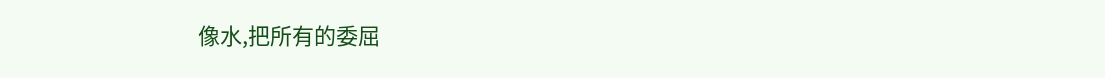像水,把所有的委屈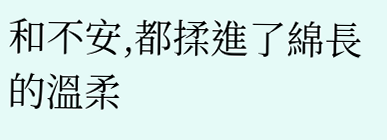和不安,都揉進了綿長的溫柔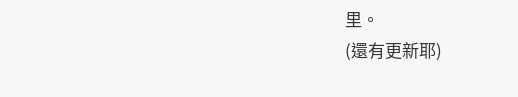里。
(還有更新耶)